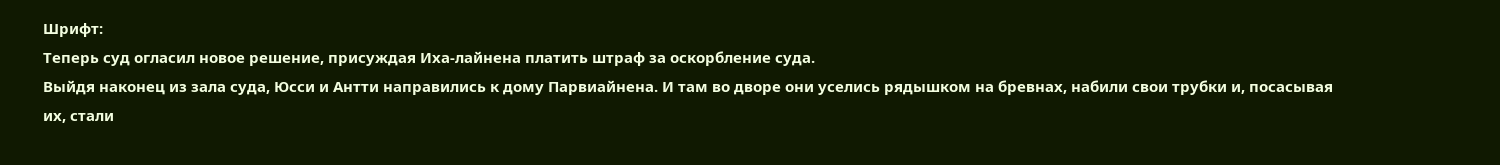Шрифт:
Теперь суд огласил новое решение, присуждая Иха-лайнена платить штраф за оскорбление суда.
Выйдя наконец из зала суда, Юсси и Антти направились к дому Парвиайнена. И там во дворе они уселись рядышком на бревнах, набили свои трубки и, посасывая их, стали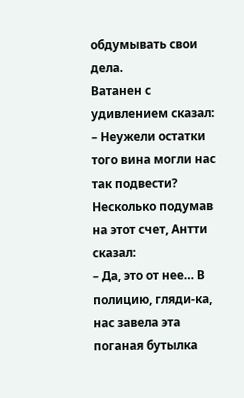обдумывать свои дела.
Ватанен с удивлением сказал:
– Неужели остатки того вина могли нас так подвести?
Несколько подумав на этот счет, Антти сказал:
– Да, это от нее… В полицию, гляди-ка, нас завела эта поганая бутылка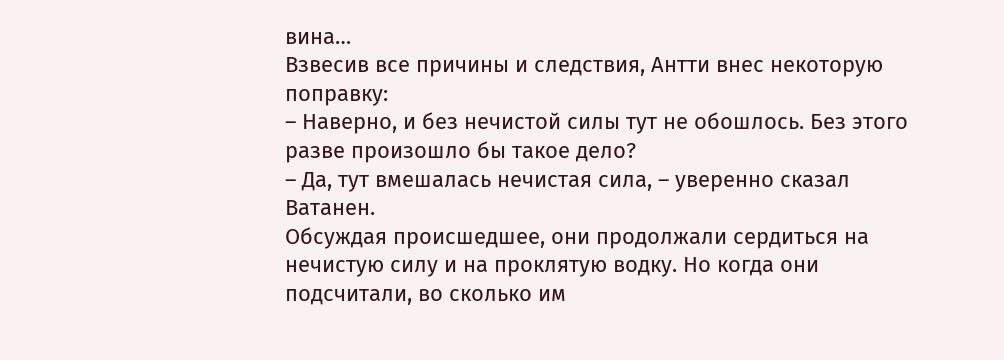вина…
Взвесив все причины и следствия, Антти внес некоторую поправку:
– Наверно, и без нечистой силы тут не обошлось. Без этого разве произошло бы такое дело?
– Да, тут вмешалась нечистая сила, – уверенно сказал Ватанен.
Обсуждая происшедшее, они продолжали сердиться на нечистую силу и на проклятую водку. Но когда они подсчитали, во сколько им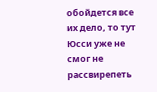обойдется все их дело, то тут Юсси уже не смог не рассвирепеть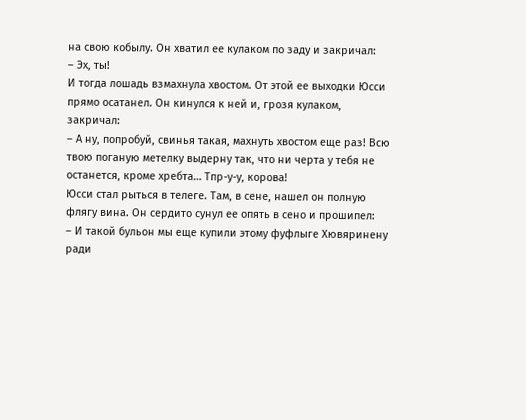на свою кобылу. Он хватил ее кулаком по заду и закричал:
– Эх, ты!
И тогда лошадь взмахнула хвостом. От этой ее выходки Юсси прямо осатанел. Он кинулся к ней и, грозя кулаком, закричал:
– А ну, попробуй, свинья такая, махнуть хвостом еще раз! Всю твою поганую метелку выдерну так, что ни черта у тебя не останется, кроме хребта… Тпр-у-у, корова!
Юсси стал рыться в телеге. Там, в сене, нашел он полную флягу вина. Он сердито сунул ее опять в сено и прошипел:
– И такой бульон мы еще купили этому фуфлыге Хювяринену ради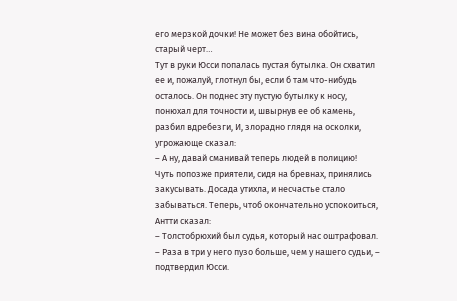его мерзкой дочки! Не может без вина обойтись, старый черт…
Тут в руки Юсси попалась пустая бутылка. Он схватил ее и, пожалуй, глотнул бы, если б там что-нибудь осталось. Он поднес эту пустую бутылку к носу, понюхал для точности и, швырнув ее об камень, разбил вдребезги, И, злорадно глядя на осколки, угрожающе сказал:
– А ну, давай сманивай теперь людей в полицию!
Чуть попозже приятели, сидя на бревнах, принялись закусывать. Досада утихла, и несчастье стало забываться. Теперь, чтоб окончательно успокоиться, Антти сказал:
– Толстобрюхий был судья, который нас оштрафовал.
– Раза в три у него пузо больше, чем у нашего судьи, – подтвердил Юсси.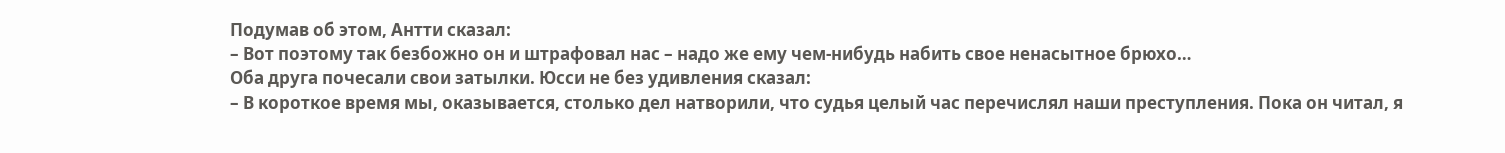Подумав об этом, Антти сказал:
– Вот поэтому так безбожно он и штрафовал нас – надо же ему чем-нибудь набить свое ненасытное брюхо…
Оба друга почесали свои затылки. Юсси не без удивления сказал:
– В короткое время мы, оказывается, столько дел натворили, что судья целый час перечислял наши преступления. Пока он читал, я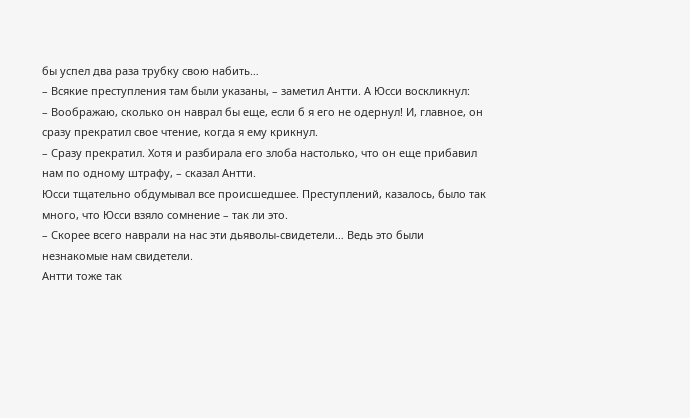бы успел два раза трубку свою набить…
– Всякие преступления там были указаны, – заметил Антти. А Юсси воскликнул:
– Воображаю, сколько он наврал бы еще, если б я его не одернул! И, главное, он сразу прекратил свое чтение, когда я ему крикнул.
– Сразу прекратил. Хотя и разбирала его злоба настолько, что он еще прибавил нам по одному штрафу, – сказал Антти.
Юсси тщательно обдумывал все происшедшее. Преступлений, казалось, было так много, что Юсси взяло сомнение – так ли это.
– Скорее всего наврали на нас эти дьяволы-свидетели… Ведь это были незнакомые нам свидетели.
Антти тоже так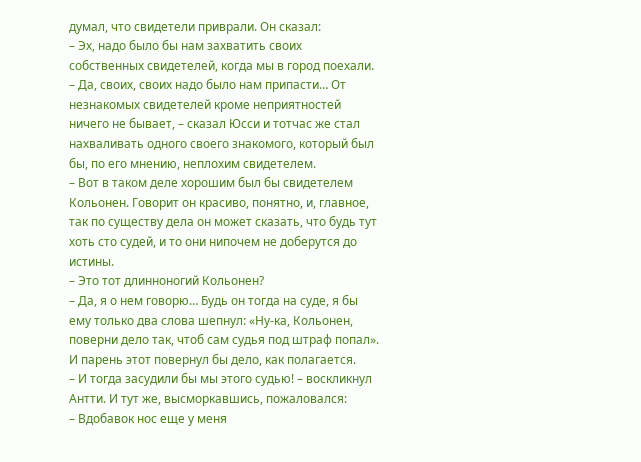думал, что свидетели приврали. Он сказал:
– Эх, надо было бы нам захватить своих собственных свидетелей, когда мы в город поехали.
– Да, своих, своих надо было нам припасти… От незнакомых свидетелей кроме неприятностей ничего не бывает, – сказал Юсси и тотчас же стал нахваливать одного своего знакомого, который был бы, по его мнению, неплохим свидетелем.
– Вот в таком деле хорошим был бы свидетелем Кольонен. Говорит он красиво, понятно, и, главное, так по существу дела он может сказать, что будь тут хоть сто судей, и то они нипочем не доберутся до истины.
– Это тот длинноногий Кольонен?
– Да, я о нем говорю… Будь он тогда на суде, я бы ему только два слова шепнул: «Ну-ка, Кольонен, поверни дело так, чтоб сам судья под штраф попал». И парень этот повернул бы дело, как полагается.
– И тогда засудили бы мы этого судью! – воскликнул Антти. И тут же, высморкавшись, пожаловался:
– Вдобавок нос еще у меня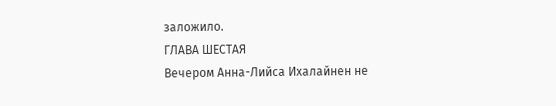заложило.
ГЛАВА ШЕСТАЯ
Вечером Анна-Лийса Ихалайнен не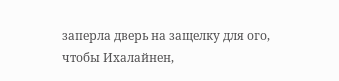заперла дверь на защелку для ого, чтобы Ихалайнен,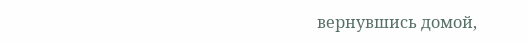вернувшись домой,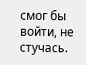смог бы войти, не стучась.